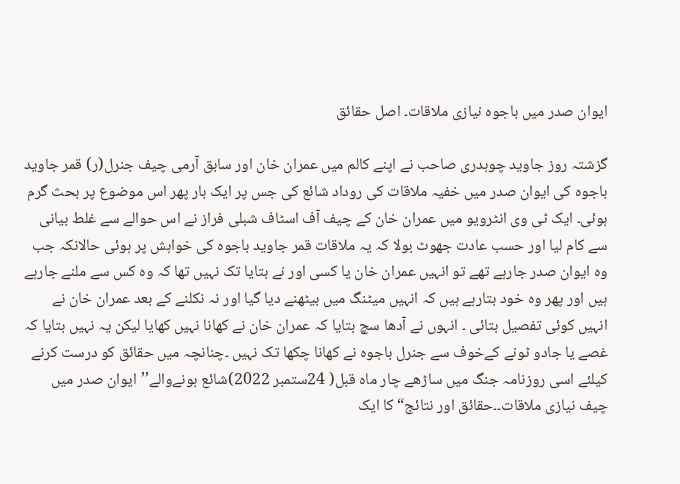ایوان صدر میں باجوہ نیازی ملاقات۔ اصل حقائق

گزشتہ روز جاوید چوہدری صاحب نے اپنے کالم میں عمران خان اور سابق آرمی چیف جنرل(ر) قمر جاوید باجوہ کی ایوان صدر میں خفیہ ملاقات کی روداد شائع کی جس پر ایک بار پھر اس موضوع پر بحث گرم ہوئی۔ ایک ٹی وی انٹرویو میں عمران خان کے چیف آف اسٹاف شبلی فراز نے اس حوالے سے غلط بیانی سے کام لیا اور حسب عادت جھوٹ بولا کہ یہ ملاقات قمر جاوید باجوہ کی خواہش پر ہوئی حالانکہ جب وہ ایوان صدر جارہے تھے تو انہیں عمران خان یا کسی اور نے بتایا تک نہیں تھا کہ وہ کس سے ملنے جارہے ہیں اور پھر وہ خود بتارہے ہیں کہ انہیں میٹنگ میں بیٹھنے دیا گیا اور نہ نکلنے کے بعد عمران خان نے انہیں کوئی تفصیل بتائی ۔ انہوں نے آدھا سچ بتایا کہ عمران خان نے کھانا نہیں کھایا لیکن یہ نہیں بتایا کہ غصے یا جادو ٹونے کےخوف سے جنرل باجوہ نے کھانا چکھا تک نہیں ۔چنانچہ میں حقائق کو درست کرنے کیلئے اسی روزنامہ جنگ میں ساڑھے چار ماہ قبل( 24ستمبر 2022)شائع ہونےوالے’’ایوان صدر میں چیف نیازی ملاقات۔۔حقائق اور نتائج“ کا ایک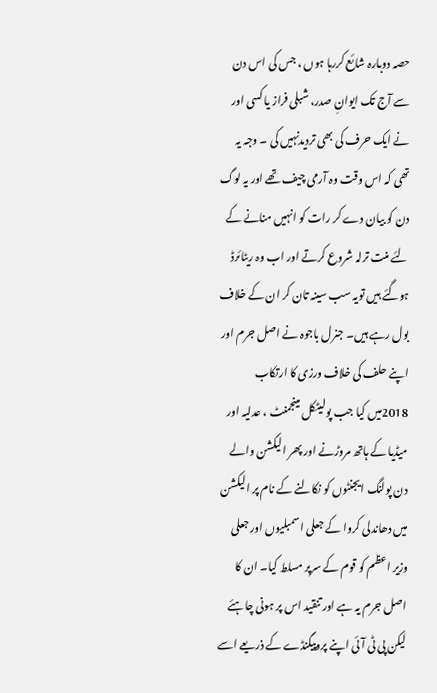حصہ دوبارہ شائع کررہا ہوں ، جس کی اس دن سے آج تک ایوانِ صدر، شبلی فراز یا کسی اور نے ایک حرف کی بھی تردیدنہیں کی ۔ وجہ یہ تھی کہ اس وقت وہ آرمی چیف تھے اور یہ لوگ دن کو بیان دے کر رات کو انہیں منانے کے لئے منت ترلہ شروع کرتے اور اب وہ ریٹائرڈ ہوگئے ہیں تویہ سب سینہ تان کر ان کے خلاف بول رہے ہیں۔ جنرل باجوہ نے اصل جرم اور اپنے حلف کی خلاف ورزی کا ارتکاب 2018میں کیا جب پولیٹکل مینجمنٹ ، عدلیہ اور میڈیا کے ہاتھ مروڑنے اور پھر الیکشن والے دن پولنگ ایجنٹوں کو نکالنے کے نام پر الیکشن میں دھاندلی کروا کے جعلی اسمبلیوں اور جعلی وزیر اعظم کو قوم کے سرپر مسلط کیا۔ ان کا اصل جرم یہ ہے اور تنقید اس پر ہونی چاہئے لیکن پی ٹی آئی اپنے پروپیگنڈے کے ذریعے اسے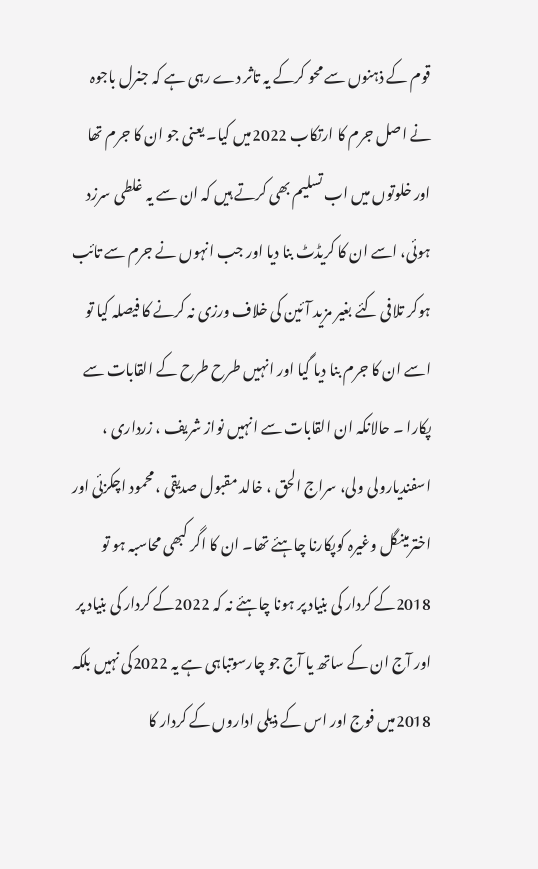قوم کے ذہنوں سے محو کرکے یہ تاثر دے رہی ہے کہ جنرل باجوہ نے اصل جرم کا ارتکاب 2022میں کیا۔ یعنی جو ان کا جرم تھا اور خلوتوں میں اب تسلیم بھی کرتے ہیں کہ ان سے یہ غلطی سرزد ہوئی، اسے ان کا کریڈٹ بنا دیا اور جب انہوں نے جرم سے تائب ہوکر تلافی کئے بغیر مزید آئین کی خلاف ورزی نہ کرنے کا فیصلہ کیا تو اسے ان کا جرم بنا دیا گیا اور انہیں طرح طرح کے القابات سے پکارا ۔ حالانکہ ان القابات سے انہیں نواز شریف ، زرداری ، اسفندیارولی ولی، سراج الحق ، خالد مقبول صدیقی ، محمود اچکزئی اور اخترمینگل وغیرہ کوپکارنا چاہئے تھا۔ ان کا اگر کبھی محاسبہ ہو تو 2018کے کردار کی بنیاد پر ہونا چاہئے نہ کہ 2022کے کردار کی بنیاد پر اور آج ان کے ساتھ یا آج جو چارسوتباہی ہے یہ 2022کی نہیں بلکہ 2018میں فوج اور اس کے ذیلی اداروں کے کردار کا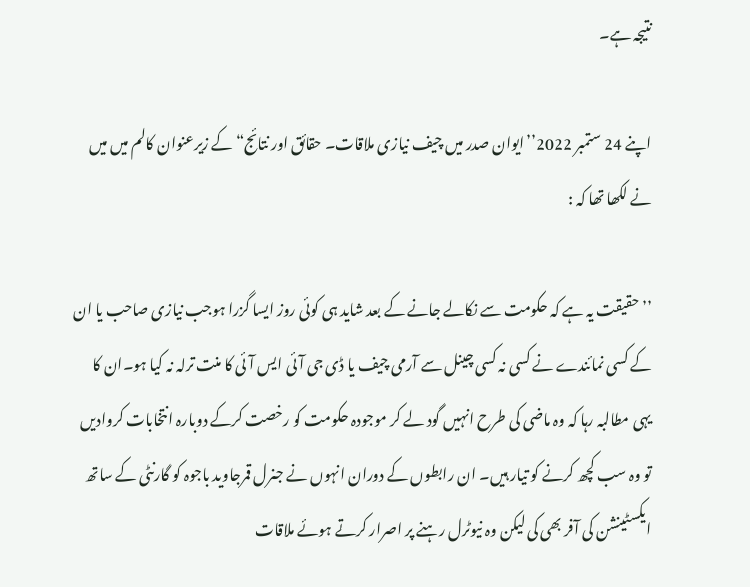نتیجہ ہے۔

اپنے 24 ستمبر 2022’’ایوان صدر میں چیف نیازی ملاقات۔ حقائق اور نتائج“ کے زیرعنوان کالم میں میں نے لکھا تھا کہ :

’’حقیقت یہ ہے کہ حکومت سے نکالے جانے کے بعد شاید ہی کوئی روز ایسا گزرا ہوجب نیازی صاحب یا ان کے کسی نمائندے نے کسی نہ کسی چینل سے آرمی چیف یا ڈی جی آئی ایس آئی کا منت ترلہ نہ کیا ہو۔ان کا یہی مطالبہ رہا کہ وہ ماضی کی طرح انہیں گود لے کر موجودہ حکومت کو رخصت کرکے دوبارہ انتخابات کروادیں تو وہ سب کچھ کرنے کو تیار ہیں۔ ان رابطوں کے دوران انہوں نے جنرل قمرجاوید باجوہ کو گارنٹی کے ساتھ ایکسٹینشن کی آفر بھی کی لیکن وہ نیوٹرل رہنے پر اصرار کرتے ہوئے ملاقات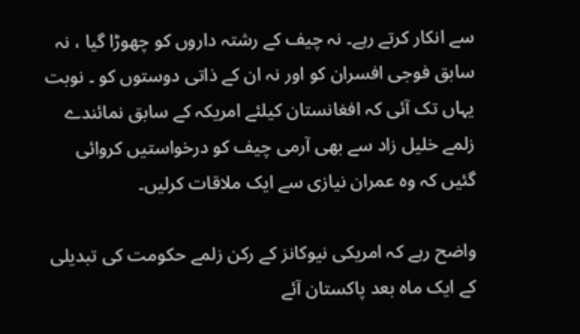سے انکار کرتے رہے۔ نہ چیف کے رشتہ داروں کو چھوڑا گیا ، نہ سابق فوجی افسران کو اور نہ ان کے ذاتی دوستوں کو ۔ نوبت یہاں تک آئی کہ افغانستان کیلئے امریکہ کے سابق نمائندے زلمے خلیل زاد سے بھی آرمی چیف کو درخواستیں کروائی گئیں کہ وہ عمران نیازی سے ایک ملاقات کرلیں۔

واضح رہے کہ امریکی نیوکانز کے رکن زلمے حکومت کی تبدیلی کے ایک ماہ بعد پاکستان آئے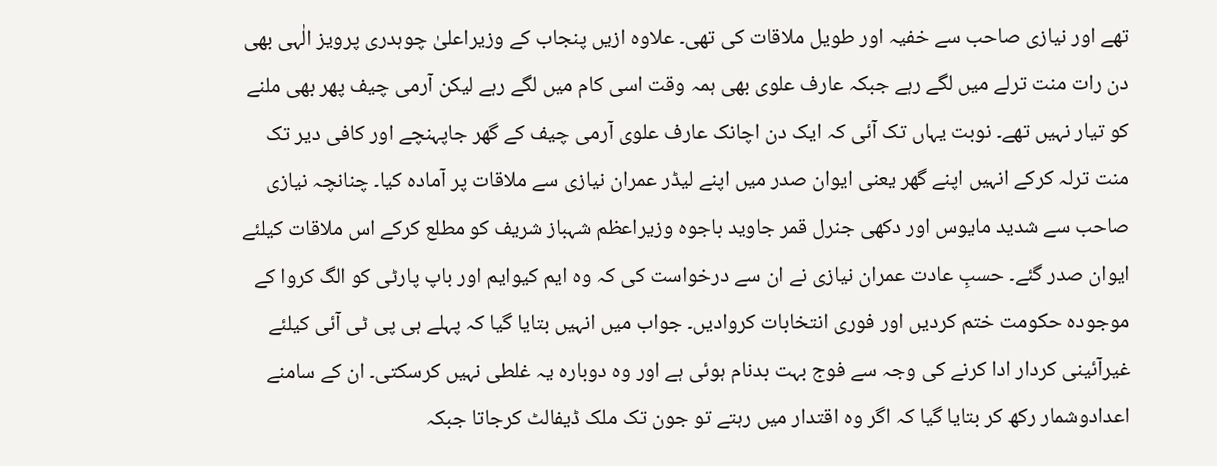تھے اور نیازی صاحب سے خفیہ اور طویل ملاقات کی تھی۔ علاوہ ازیں پنجاب کے وزیراعلیٰ چوہدری پرویز الٰہی بھی دن رات منت ترلے میں لگے رہے جبکہ عارف علوی بھی ہمہ وقت اسی کام میں لگے رہے لیکن آرمی چیف پھر بھی ملنے کو تیار نہیں تھے۔ نوبت یہاں تک آئی کہ ایک دن اچانک عارف علوی آرمی چیف کے گھر جاپہنچے اور کافی دیر تک منت ترلہ کرکے انہیں اپنے گھر یعنی ایوان صدر میں اپنے لیڈر عمران نیازی سے ملاقات پر آمادہ کیا۔ چنانچہ نیازی صاحب سے شدید مایوس اور دکھی جنرل قمر جاوید باجوہ وزیراعظم شہباز شریف کو مطلع کرکے اس ملاقات کیلئے ایوان صدر گئے۔ حسبِ عادت عمران نیازی نے ان سے درخواست کی کہ وہ ایم کیوایم اور باپ پارٹی کو الگ کروا کے موجودہ حکومت ختم کردیں اور فوری انتخابات کروادیں۔ جواب میں انہیں بتایا گیا کہ پہلے ہی پی ٹی آئی کیلئے غیرآئینی کردار ادا کرنے کی وجہ سے فوج بہت بدنام ہوئی ہے اور وہ دوبارہ یہ غلطی نہیں کرسکتی۔ ان کے سامنے اعدادوشمار رکھ کر بتایا گیا کہ اگر وہ اقتدار میں رہتے تو جون تک ملک ڈیفالٹ کرجاتا جبکہ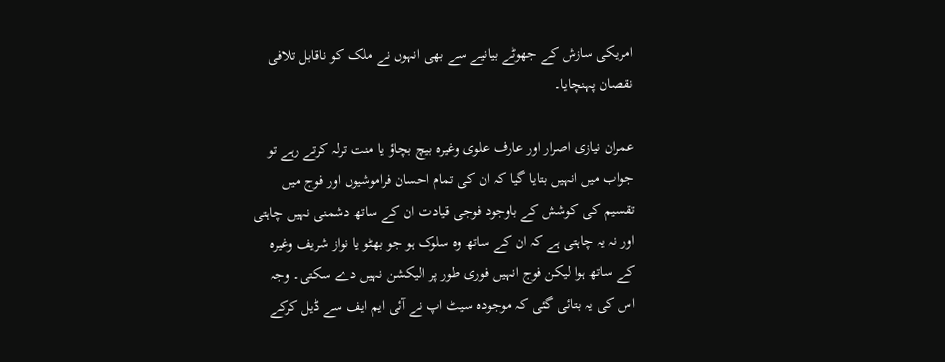امریکی سازش کے جھوٹے بیانیے سے بھی انہوں نے ملک کو ناقابل تلافی نقصان پہنچایا۔

عمران نیازی اصرار اور عارف علوی وغیرہ بیچ بچاؤ یا منت ترلہ کرتے رہے تو جواب میں انہیں بتایا گیا کہ ان کی تمام احسان فراموشیوں اور فوج میں تقسیم کی کوشش کے باوجود فوجی قیادت ان کے ساتھ دشمنی نہیں چاہتی اور نہ یہ چاہتی ہے کہ ان کے ساتھ وہ سلوک ہو جو بھٹو یا نواز شریف وغیرہ کے ساتھ ہوا لیکن فوج انہیں فوری طور پر الیکشن نہیں دے سکتی۔ وجہ اس کی یہ بتائی گئی کہ موجودہ سیٹ اپ نے آئی ایم ایف سے ڈیل کرکے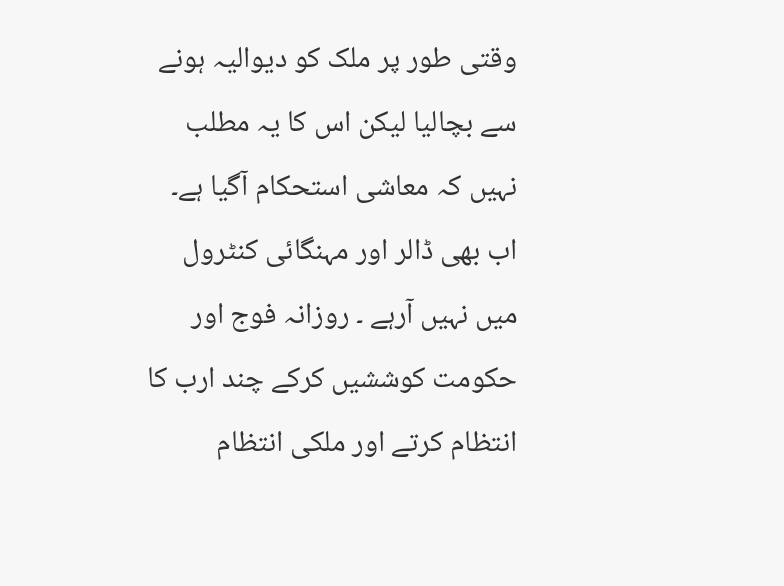وقتی طور پر ملک کو دیوالیہ ہونے سے بچالیا لیکن اس کا یہ مطلب نہیں کہ معاشی استحکام آگیا ہے۔ اب بھی ڈالر اور مہنگائی کنٹرول میں نہیں آرہے ۔ روزانہ فوج اور حکومت کوششیں کرکے چند ارب کا انتظام کرتے اور ملکی انتظام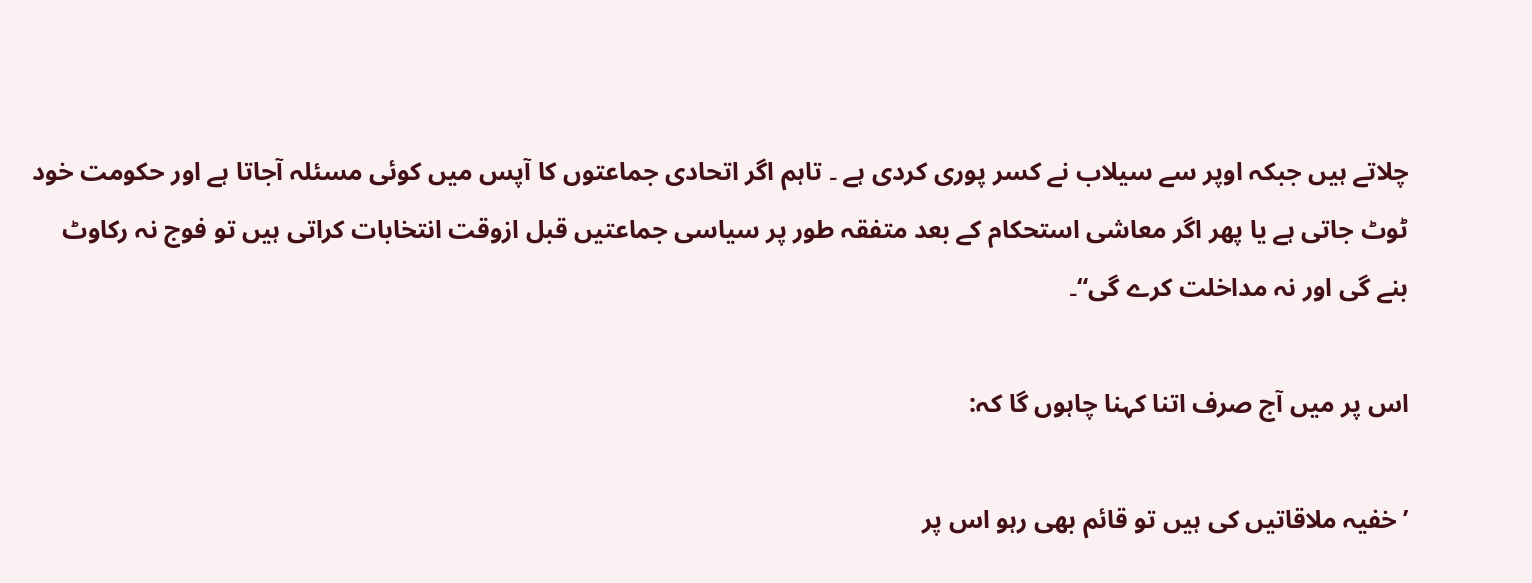چلاتے ہیں جبکہ اوپر سے سیلاب نے کسر پوری کردی ہے ۔ تاہم اگر اتحادی جماعتوں کا آپس میں کوئی مسئلہ آجاتا ہے اور حکومت خود ٹوٹ جاتی ہے یا پھر اگر معاشی استحکام کے بعد متفقہ طور پر سیاسی جماعتیں قبل ازوقت انتخابات کراتی ہیں تو فوج نہ رکاوٹ بنے گی اور نہ مداخلت کرے گی“۔

اس پر میں آج صرف اتنا کہنا چاہوں گا کہ:

’خفیہ ملاقاتیں کی ہیں تو قائم بھی رہو اس پر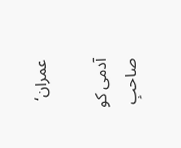عمران‘

آدمی کو صاحبِ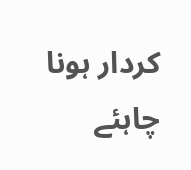کردار ہونا چاہئے